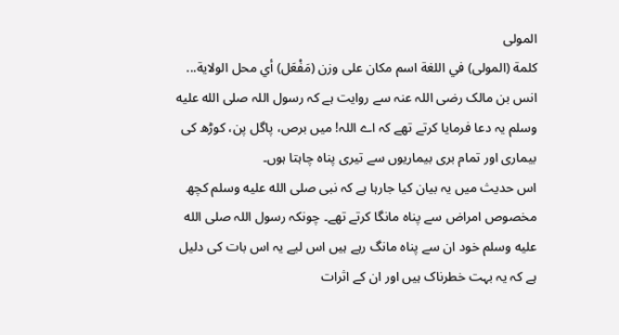المولى
كلمة (المولى) في اللغة اسم مكان على وزن (مَفْعَل) أي محل الولاية...
انس بن مالک رضی اللہ عنہ سے روایت ہے کہ رسول اللہ صلى الله عليه وسلم یہ دعا فرمایا کرتے تھے کہ اے اللہ! میں برص، پاگل پن، کوڑھ کی بیماری اور تمام بری بیماریوں سے تیری پناہ چاہتا ہوں۔
اس حدیث میں یہ بیان کیا جارہا ہے کہ نبی صلى الله عليه وسلم کچھ مخصوص امراض سے پناہ مانگا کرتے تھے۔ چونکہ رسول اللہ صلى الله عليه وسلم خود ان سے پناہ مانگ رہے ہیں اس لیے یہ اس بات کی دلیل ہے کہ یہ بہت خطرناک ہیں اور ان کے اثرات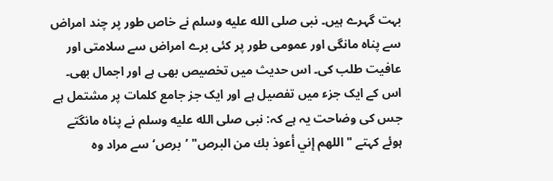بہت گہرے ہیں۔ نبی صلى الله عليه وسلم نے خاص طور پر چند امراض سے پناہ مانگی اور عمومی طور پر کئی برے امراض سے سلامتی اور عافیت طلب کی۔ اس حدیث میں تخصیص بھی ہے اور اجمال بھی۔ اس کے ایک جزء میں تفصیل ہے اور ایک جز جامع کلمات پر مشتمل ہے جس کی وضاحت یہ ہے کہ: نبی صلى الله عليه وسلم نے پناہ مانگتے ہوئے کہتے " اللهم إني أعوذ بك من البرص" ’برص‘ سے مراد وہ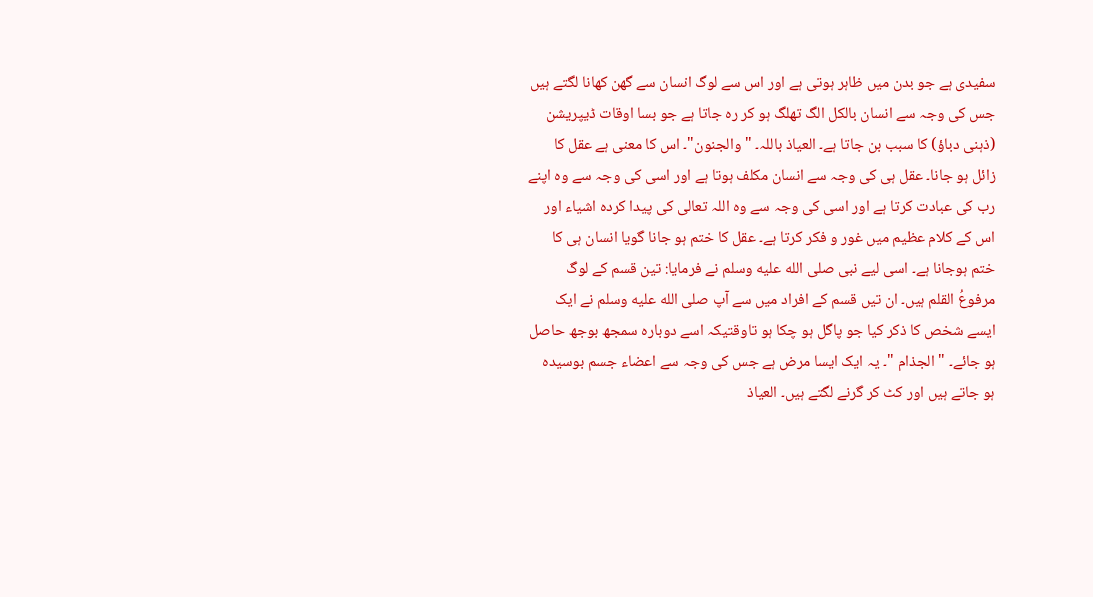سفیدی ہے جو بدن میں ظاہر ہوتی ہے اور اس سے لوگ انسان سے گھن کھانا لگتے ہیں جس کی وجہ سے انسان بالکل الگ تھلگ ہو کر رہ جاتا ہے جو بسا اوقات ڈیپریشن (ذہنی دباؤ) کا سبب بن جاتا ہے۔ العیاذ باللہ۔ " والجنون"۔ اس کا معنی ہے عقل کا زائل ہو جانا۔ عقل ہی کی وجہ سے انسان مکلف ہوتا ہے اور اسی کی وجہ سے وہ اپنے رب کی عبادت کرتا ہے اور اسی کی وجہ سے وہ اللہ تعالی کی پیدا کردہ اشیاء اور اس کے کلام عظیم میں غور و فکر کرتا ہے۔ عقل کا ختم ہو جانا گویا انسان ہی کا ختم ہوجانا ہے۔ اسی لیے نبی صلى الله عليه وسلم نے فرمایا: تین قسم کے لوگ مرفوعُ القلم ہیں۔ ان تیں قسم کے افراد میں سے آپ صلى الله عليه وسلم نے ایک ایسے شخص کا ذکر کیا جو پاگل ہو چکا ہو تاوقتیکہ اسے دوبارہ سمجھ بوجھ حاصل ہو جائے۔ " الجذام "۔ یہ ایک ایسا مرض ہے جس کی وجہ سے اعضاء جسم بوسیدہ ہو جاتے ہیں اور کٹ کر گرنے لگتے ہیں۔ العیاذ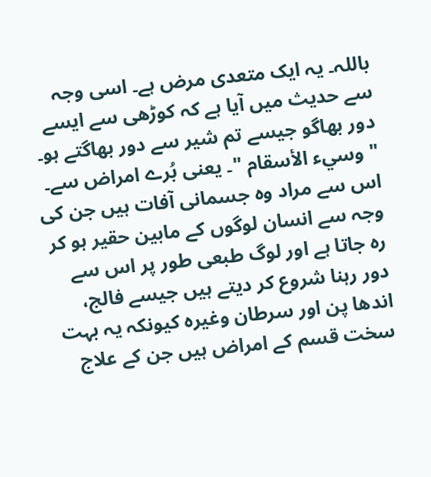باللہ۔ یہ ایک متعدی مرض ہے۔ اسی وجہ سے حدیث میں آیا ہے کہ کوڑھی سے ایسے دور بھاگو جیسے تم شیر سے دور بھاگتے ہو۔ " وسيء الأسقام "۔ یعنی بُرے امراض سے۔ اس سے مراد وہ جسمانی آفات ہیں جن کی وجہ سے انسان لوگوں کے مابین حقیر ہو کر رہ جاتا ہے اور لوگ طبعی طور پر اس سے دور رہنا شروع کر دیتے ہیں جیسے فالج، اندھا پن اور سرطان وغیرہ کیونکہ یہ بہت سخت قسم کے امراض ہیں جن کے علاج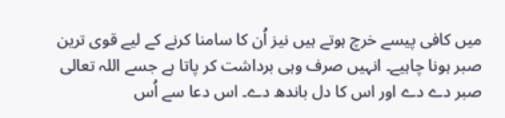میں کافی پیسے خرچ ہوتے ہیں نیز اُن کا سامنا کرنے کے لیے قوی ترین صبر ہونا چاہیے۔ انہیں صرف وہی برداشت کر پاتا ہے جسے اللہ تعالی صبر دے دے اور اس کا دل باندھ دے۔ اس دعا سے اُس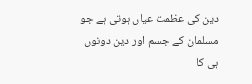دین کی عظمت عیاں ہوتی ہے جو مسلمان کے جسم اور دین دونوں ہی کا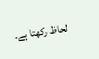لحاظ رکھتا ہے۔